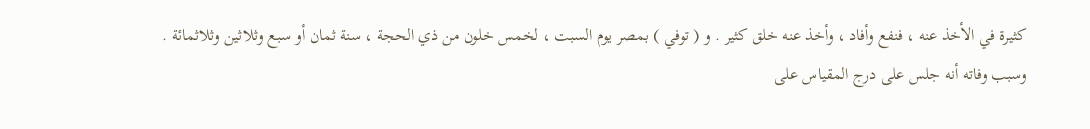كثيرة في الأخذ عنه ، فنفع وأفاد ، وأخذ عنه خلق كثير . و ( توفي ) بمصر يوم السبت ، لخمس خلون من ذي الحجة ، سنة ثمان أو سبع وثلاثين وثلاثمائة .
وسبب وفاته أنه جلس على درج المقياس على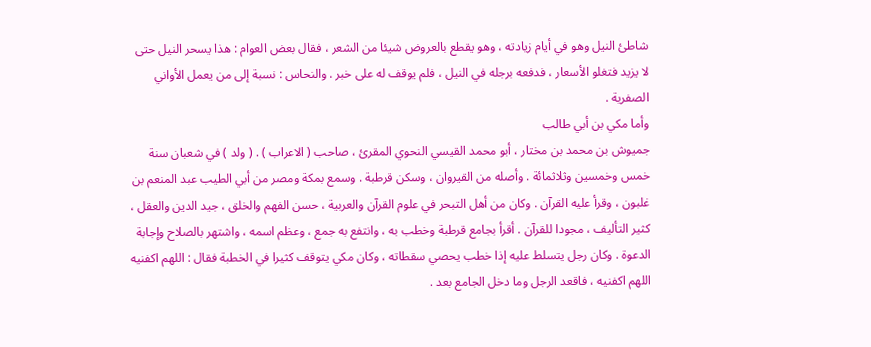شاطئ النيل وهو في أيام زيادته ، وهو يقطع بالعروض شيئا من الشعر ، فقال بعض العوام : هذا يسحر النيل حتى لا يزيد فتغلو الأسعار ، فدفعه برجله في النيل ، فلم يوقف له على خبر . والنحاس : نسبة إلى من يعمل الأواني الصفرية .
وأما مكي بن أبي طالب
جميوش بن محمد بن مختار ، أبو محمد القيسي النحوي المقرئ ، صاحب ( الاعراب ) . ( ولد ) في شعبان سنة خمس وخمسين وثلاثمائة . وأصله من القيروان ، وسكن قرطبة . وسمع بمكة ومصر من أبي الطيب عبد المنعم بن غلبون ، وقرأ عليه القرآن . وكان من أهل التبحر في علوم القرآن والعربية ، حسن الفهم والخلق ، جيد الدين والعقل ، كثير التأليف ، مجودا للقرآن . أقرأ بجامع قرطبة وخطب به ، وانتفع به جمع ، وعظم اسمه ، واشتهر بالصلاح وإجابة الدعوة . وكان رجل يتسلط عليه إذا خطب يحصي سقطاته ، وكان مكي يتوقف كثيرا في الخطبة فقال : اللهم اكفنيه اللهم اكفنيه ، فاقعد الرجل وما دخل الجامع بعد .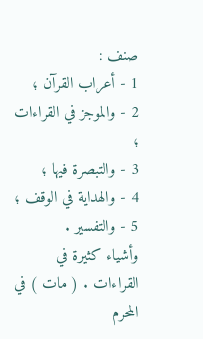صنف :
1 - أعراب القرآن ؛
2 - والموجز في القراءات ؛
3 - والتبصرة فيها ؛
4 - والهداية في الوقف ؛
5 - والتفسير .
وأشياء كثيرة في القراءات . ( مات ) في المحرم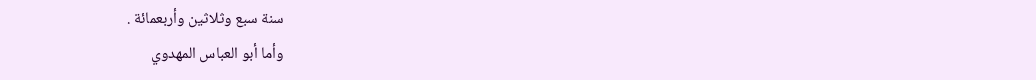سنة سبع وثلاثين وأربعمائة .
وأما أبو العباس المهدوي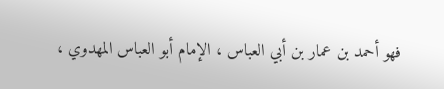فهو أحمد بن عمار بن أبي العباس ، الإمام أبو العباس المهدوي ،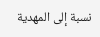نسبة إلى المهدية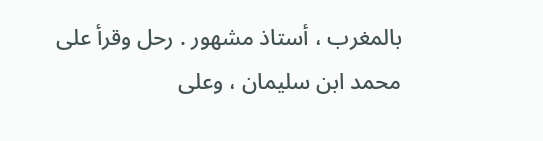بالمغرب ، أستاذ مشهور . رحل وقرأ على محمد ابن سليمان ، وعلى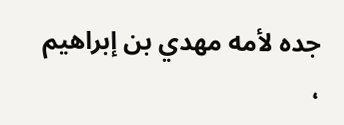جده لأمه مهدي بن إبراهيم ،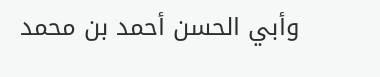وأبي الحسن أحمد بن محمد